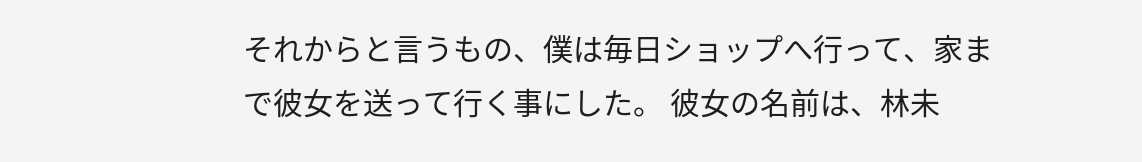それからと言うもの、僕は毎日ショップへ行って、家まで彼女を送って行く事にした。 彼女の名前は、林未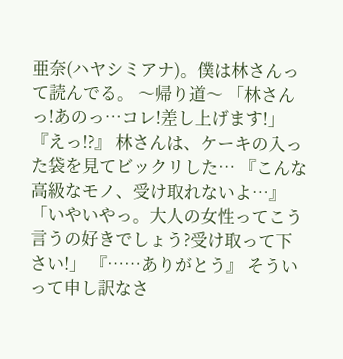亜奈(ハヤシミアナ)。僕は林さんって読んでる。 〜帰り道〜 「林さんっ!あのっ…コレ!差し上げます!」 『えっ!?』 林さんは、ケーキの入った袋を見てビックリした… 『こんな高級なモノ、受け取れないよ…』 「いやいやっ。大人の女性ってこう言うの好きでしょう?受け取って下さい!」 『……ありがとう』 そういって申し訳なさ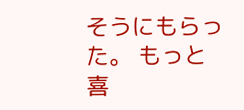そうにもらった。 もっと喜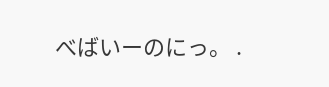べばいーのにっ。 .